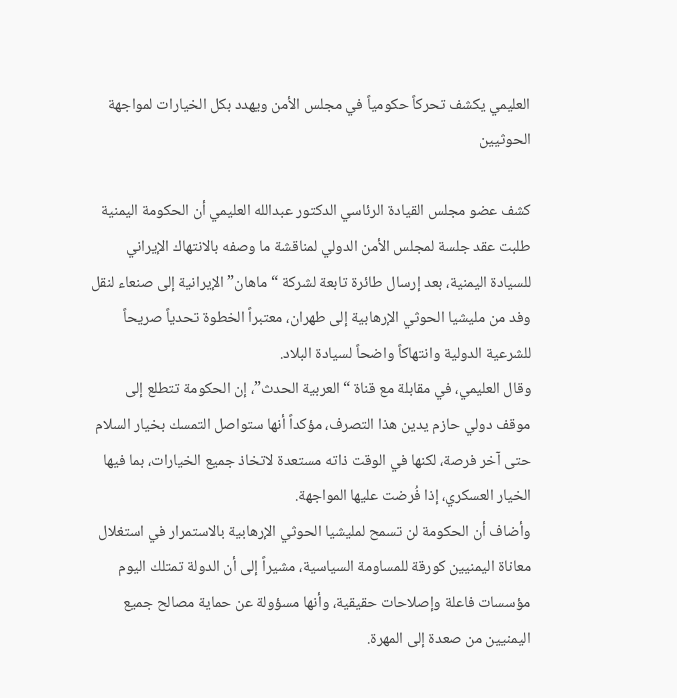العليمي يكشف تحركاً حكومياً في مجلس الأمن ويهدد بكل الخيارات لمواجهة الحوثيين

كشف عضو مجلس القيادة الرئاسي الدكتور عبدالله العليمي أن الحكومة اليمنية طلبت عقد جلسة لمجلس الأمن الدولي لمناقشة ما وصفه بالانتهاك الإيراني للسيادة اليمنية، بعد إرسال طائرة تابعة لشركة “ماهان” الإيرانية إلى صنعاء لنقل وفد من مليشيا الحوثي الإرهابية إلى طهران، معتبراً الخطوة تحدياً صريحاً للشرعية الدولية وانتهاكاً واضحاً لسيادة البلاد.
وقال العليمي، في مقابلة مع قناة “العربية الحدث”، إن الحكومة تتطلع إلى موقف دولي حازم يدين هذا التصرف، مؤكداً أنها ستواصل التمسك بخيار السلام حتى آخر فرصة، لكنها في الوقت ذاته مستعدة لاتخاذ جميع الخيارات، بما فيها الخيار العسكري، إذا فُرضت عليها المواجهة.
وأضاف أن الحكومة لن تسمح لمليشيا الحوثي الإرهابية بالاستمرار في استغلال معاناة اليمنيين كورقة للمساومة السياسية، مشيراً إلى أن الدولة تمتلك اليوم مؤسسات فاعلة وإصلاحات حقيقية، وأنها مسؤولة عن حماية مصالح جميع اليمنيين من صعدة إلى المهرة.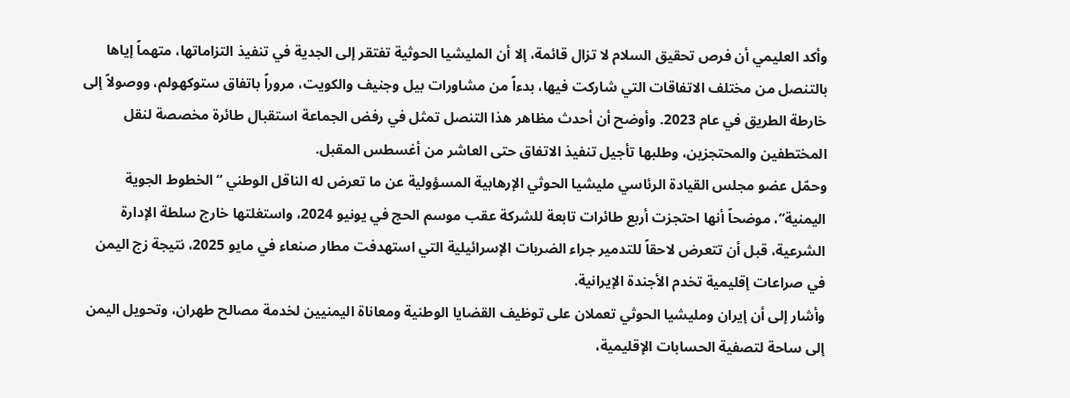وأكد العليمي أن فرص تحقيق السلام لا تزال قائمة، إلا أن المليشيا الحوثية تفتقر إلى الجدية في تنفيذ التزاماتها، متهماً إياها بالتنصل من مختلف الاتفاقات التي شاركت فيها، بدءاً من مشاورات بيل وجنيف والكويت، مروراً باتفاق ستوكهولم، ووصولاً إلى خارطة الطريق في عام 2023. وأوضح أن أحدث مظاهر هذا التنصل تمثل في رفض الجماعة استقبال طائرة مخصصة لنقل المختطفين والمحتجزين، وطلبها تأجيل تنفيذ الاتفاق حتى العاشر من أغسطس المقبل.
وحمّل عضو مجلس القيادة الرئاسي مليشيا الحوثي الإرهابية المسؤولية عن ما تعرض له الناقل الوطني “الخطوط الجوية اليمنية”، موضحاً أنها احتجزت أربع طائرات تابعة للشركة عقب موسم الحج في يونيو 2024، واستغلتها خارج سلطة الإدارة الشرعية، قبل أن تتعرض لاحقاً للتدمير جراء الضربات الإسرائيلية التي استهدفت مطار صنعاء في مايو 2025، نتيجة زج اليمن في صراعات إقليمية تخدم الأجندة الإيرانية.
وأشار إلى أن إيران ومليشيا الحوثي تعملان على توظيف القضايا الوطنية ومعاناة اليمنيين لخدمة مصالح طهران، وتحويل اليمن إلى ساحة لتصفية الحسابات الإقليمية،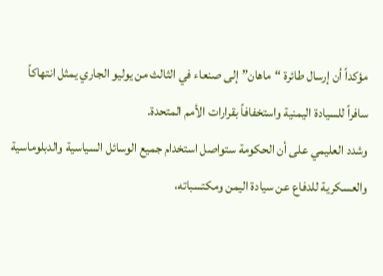مؤكداً أن إرسال طائرة “ماهان” إلى صنعاء في الثالث من يوليو الجاري يمثل انتهاكاً سافراً للسيادة اليمنية واستخفافاً بقرارات الأمم المتحدة.
وشدد العليمي على أن الحكومة ستواصل استخدام جميع الوسائل السياسية والدبلوماسية والعسكرية للدفاع عن سيادة اليمن ومكتسباته،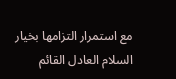مع استمرار التزامها بخيار السلام العادل القائم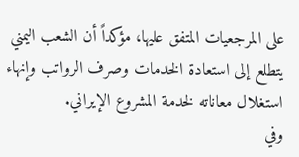على المرجعيات المتفق عليها، مؤكداً أن الشعب اليمني يتطلع إلى استعادة الخدمات وصرف الرواتب وإنهاء استغلال معاناته لخدمة المشروع الإيراني.
وفي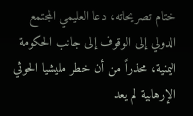ختام تصريحاته، دعا العليمي المجتمع الدولي إلى الوقوف إلى جانب الحكومة اليمنية، محذراً من أن خطر مليشيا الحوثي الإرهابية لم يعد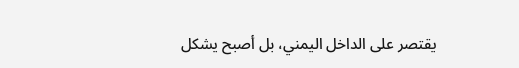يقتصر على الداخل اليمني، بل أصبح يشكل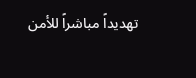تهديداً مباشراً للأمن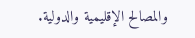والمصالح الإقليمية والدولية.